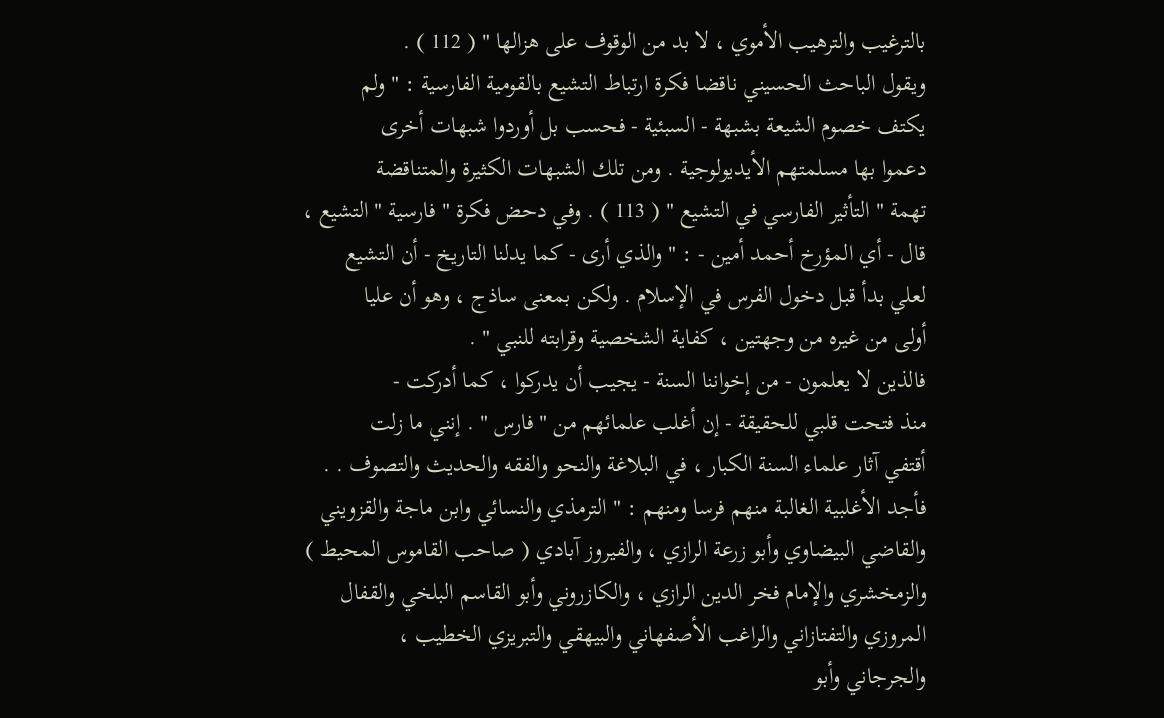بالترغيب والترهيب الأموي ، لا بد من الوقوف على هزالها " ( 112 ) .
ويقول الباحث الحسيني ناقضا فكرة ارتباط التشيع بالقومية الفارسية : " ولم
يكتف خصوم الشيعة بشبهة - السبئية - فحسب بل أوردوا شبهات أخرى
دعموا بها مسلمتهم الأيديولوجية . ومن تلك الشبهات الكثيرة والمتناقضة
تهمة " التأثير الفارسي في التشيع " ( 113 ) . وفي دحض فكرة " فارسية " التشيع ،
قال - أي المؤرخ أحمد أمين - : " والذي أرى - كما يدلنا التاريخ - أن التشيع
لعلي بدأ قبل دخول الفرس في الإسلام . ولكن بمعنى ساذج ، وهو أن عليا
أولى من غيره من وجهتين ، كفاية الشخصية وقرابته للنبي " .
فالذين لا يعلمون - من إخواننا السنة - يجيب أن يدركوا ، كما أدركت -
منذ فتحت قلبي للحقيقة - إن أغلب علمائهم من " فارس " . إنني ما زلت
أقتفي آثار علماء السنة الكبار ، في البلاغة والنحو والفقه والحديث والتصوف . .
فأجد الأغلبية الغالبة منهم فرسا ومنهم : " الترمذي والنسائي وابن ماجة والقزويني
والقاضي البيضاوي وأبو زرعة الرازي ، والفيروز آبادي ( صاحب القاموس المحيط )
والزمخشري والإمام فخر الدين الرازي ، والكازروني وأبو القاسم البلخي والقفال
المروزي والتفتازاني والراغب الأصفهاني والبيهقي والتبريزي الخطيب ،
والجرجاني وأبو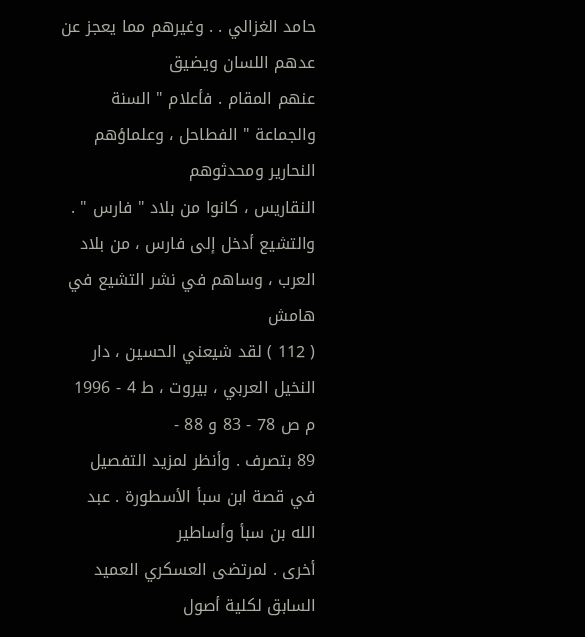حامد الغزالي . . وغيرهم مما يعجز عن عدهم اللسان ويضيق
عنهم المقام . فأعلام " السنة والجماعة " الفطاحل ، وعلماؤهم النحارير ومحدثوهم
النقاريس ، كانوا من بلاد " فارس " .
والتشيع أدخل إلى فارس ، من بلاد العرب ، وساهم في نشر التشيع في
هامش
( 112 ) لقد شيعني الحسين ، دار النخيل العربي ، بيروت ، ط 4 - 1996 م ص 78 - 83 و 88 -
89 بتصرف . وأنظر لمزيد التفصيل في قصة ابن سبأ الأسطورة . عبد الله بن سبأ وأساطير
أخرى . لمرتضى العسكري العميد السابق لكلية أصول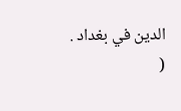الدين في بغداد .
(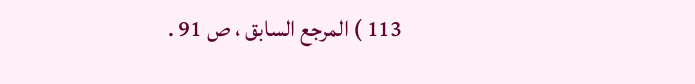113 ) المرجع السابق ، ص 91 .